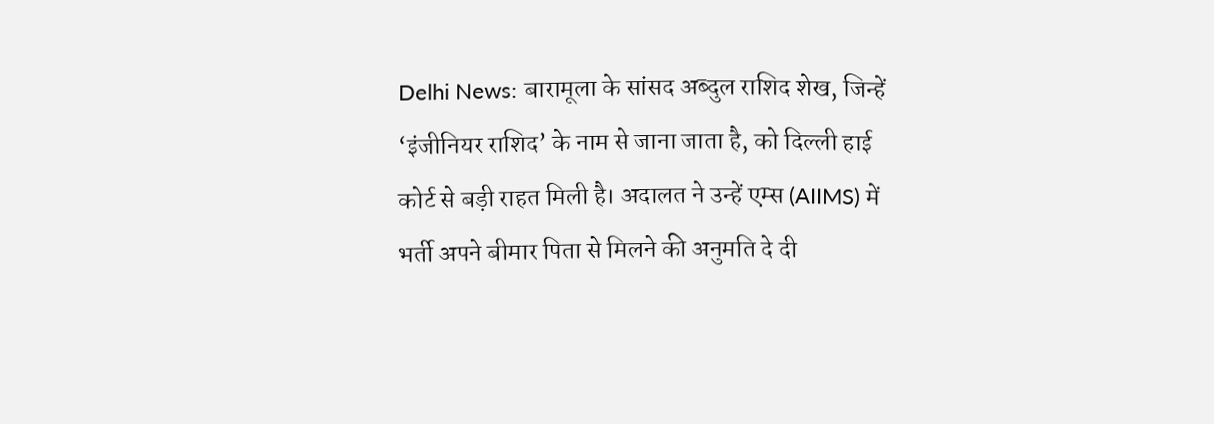Delhi News: बारामूला के सांसद अब्दुल राशिद शेख, जिन्हें ‘इंजीनियर राशिद’ के नाम से जाना जाता है, को दिल्ली हाई कोर्ट से बड़ी राहत मिली है। अदालत ने उन्हें एम्स (AIIMS) में भर्ती अपने बीमार पिता से मिलने की अनुमति दे दी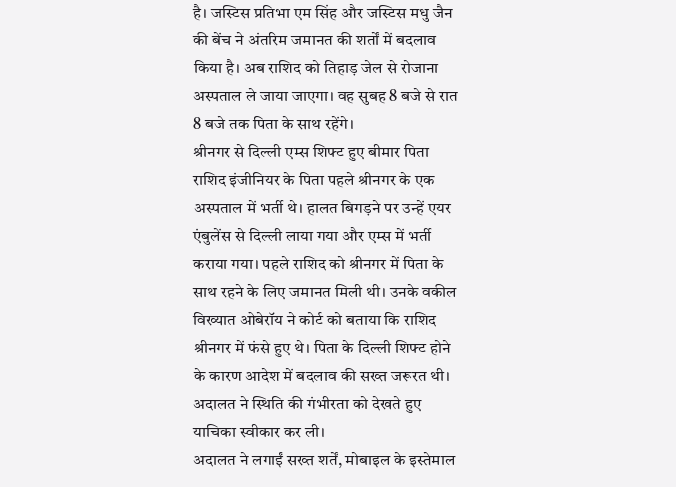है। जस्टिस प्रतिभा एम सिंह और जस्टिस मधु जैन की बेंच ने अंतरिम जमानत की शर्तों में बदलाव किया है। अब राशिद को तिहाड़ जेल से रोजाना अस्पताल ले जाया जाएगा। वह सुबह 8 बजे से रात 8 बजे तक पिता के साथ रहेंगे।
श्रीनगर से दिल्ली एम्स शिफ्ट हुए बीमार पिता
राशिद इंजीनियर के पिता पहले श्रीनगर के एक अस्पताल में भर्ती थे। हालत बिगड़ने पर उन्हें एयर एंबुलेंस से दिल्ली लाया गया और एम्स में भर्ती कराया गया। पहले राशिद को श्रीनगर में पिता के साथ रहने के लिए जमानत मिली थी। उनके वकील विख्यात ओबेरॉय ने कोर्ट को बताया कि राशिद श्रीनगर में फंसे हुए थे। पिता के दिल्ली शिफ्ट होने के कारण आदेश में बदलाव की सख्त जरूरत थी। अदालत ने स्थिति की गंभीरता को देखते हुए याचिका स्वीकार कर ली।
अदालत ने लगाईं सख्त शर्तें, मोबाइल के इस्तेमाल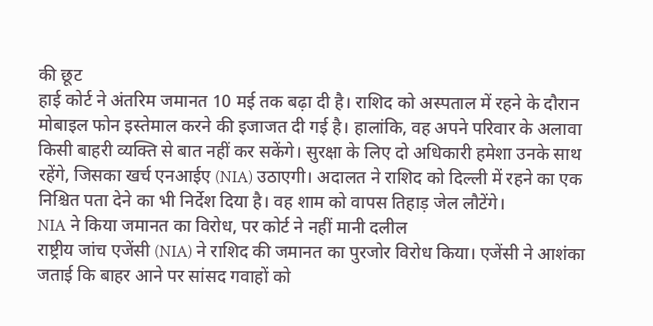की छूट
हाई कोर्ट ने अंतरिम जमानत 10 मई तक बढ़ा दी है। राशिद को अस्पताल में रहने के दौरान मोबाइल फोन इस्तेमाल करने की इजाजत दी गई है। हालांकि, वह अपने परिवार के अलावा किसी बाहरी व्यक्ति से बात नहीं कर सकेंगे। सुरक्षा के लिए दो अधिकारी हमेशा उनके साथ रहेंगे, जिसका खर्च एनआईए (NIA) उठाएगी। अदालत ने राशिद को दिल्ली में रहने का एक निश्चित पता देने का भी निर्देश दिया है। वह शाम को वापस तिहाड़ जेल लौटेंगे।
NIA ने किया जमानत का विरोध, पर कोर्ट ने नहीं मानी दलील
राष्ट्रीय जांच एजेंसी (NIA) ने राशिद की जमानत का पुरजोर विरोध किया। एजेंसी ने आशंका जताई कि बाहर आने पर सांसद गवाहों को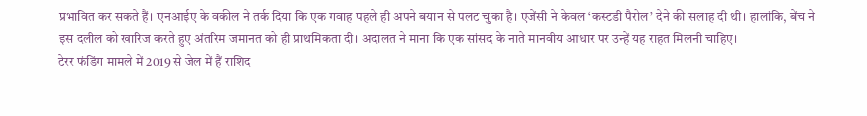प्रभावित कर सकते हैं। एनआईए के वकील ने तर्क दिया कि एक गवाह पहले ही अपने बयान से पलट चुका है। एजेंसी ने केवल ‘कस्टडी पैरोल’ देने की सलाह दी थी। हालांकि, बेंच ने इस दलील को खारिज करते हुए अंतरिम जमानत को ही प्राथमिकता दी। अदालत ने माना कि एक सांसद के नाते मानवीय आधार पर उन्हें यह राहत मिलनी चाहिए।
टेरर फंडिंग मामले में 2019 से जेल में हैं राशिद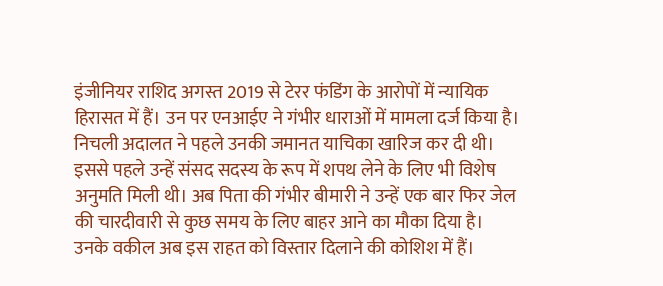इंजीनियर राशिद अगस्त 2019 से टेरर फंडिंग के आरोपों में न्यायिक हिरासत में हैं। उन पर एनआईए ने गंभीर धाराओं में मामला दर्ज किया है। निचली अदालत ने पहले उनकी जमानत याचिका खारिज कर दी थी। इससे पहले उन्हें संसद सदस्य के रूप में शपथ लेने के लिए भी विशेष अनुमति मिली थी। अब पिता की गंभीर बीमारी ने उन्हें एक बार फिर जेल की चारदीवारी से कुछ समय के लिए बाहर आने का मौका दिया है। उनके वकील अब इस राहत को विस्तार दिलाने की कोशिश में हैं।